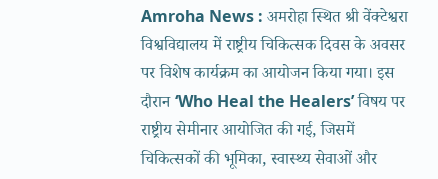Amroha News : अमरोहा स्थित श्री वेंक्टेश्वरा विश्वविद्यालय में राष्ट्रीय चिकित्सक दिवस के अवसर पर विशेष कार्यक्रम का आयोजन किया गया। इस दौरान ‘Who Heal the Healers’ विषय पर राष्ट्रीय सेमीनार आयोजित की गई, जिसमें चिकित्सकों की भूमिका, स्वास्थ्य सेवाओं और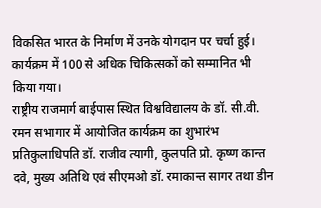विकसित भारत के निर्माण में उनके योगदान पर चर्चा हुई। कार्यक्रम में 100 से अधिक चिकित्सकों को सम्मानित भी किया गया।
राष्ट्रीय राजमार्ग बाईपास स्थित विश्वविद्यालय के डॉ. सी.वी. रमन सभागार में आयोजित कार्यक्रम का शुभारंभ प्रतिकुलाधिपति डॉ. राजीव त्यागी, कुलपति प्रो. कृष्ण कान्त दवे, मुख्य अतिथि एवं सीएमओ डॉ. रमाकान्त सागर तथा डीन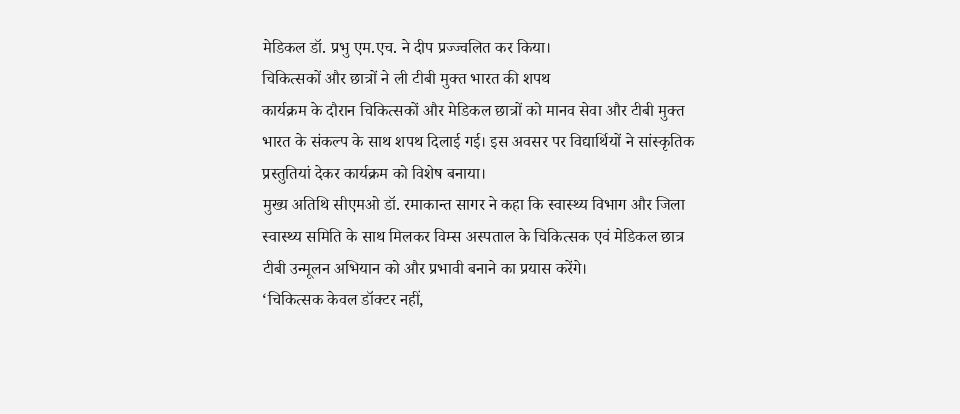मेडिकल डॉ. प्रभु एम.एच. ने दीप प्रज्ज्वलित कर किया।
चिकित्सकों और छात्रों ने ली टीबी मुक्त भारत की शपथ
कार्यक्रम के दौरान चिकित्सकों और मेडिकल छात्रों को मानव सेवा और टीबी मुक्त भारत के संकल्प के साथ शपथ दिलाई गई। इस अवसर पर विद्यार्थियों ने सांस्कृतिक प्रस्तुतियां देकर कार्यक्रम को विशेष बनाया।
मुख्य अतिथि सीएमओ डॉ. रमाकान्त सागर ने कहा कि स्वास्थ्य विभाग और जिला स्वास्थ्य समिति के साथ मिलकर विम्स अस्पताल के चिकित्सक एवं मेडिकल छात्र टीबी उन्मूलन अभियान को और प्रभावी बनाने का प्रयास करेंगे।
‘चिकित्सक केवल डॉक्टर नहीं,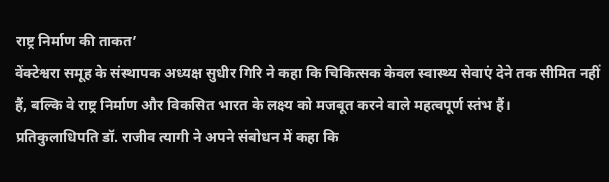राष्ट्र निर्माण की ताकत’
वेंक्टेश्वरा समूह के संस्थापक अध्यक्ष सुधीर गिरि ने कहा कि चिकित्सक केवल स्वास्थ्य सेवाएं देने तक सीमित नहीं हैं, बल्कि वे राष्ट्र निर्माण और विकसित भारत के लक्ष्य को मजबूत करने वाले महत्वपूर्ण स्तंभ हैं।
प्रतिकुलाधिपति डॉ. राजीव त्यागी ने अपने संबोधन में कहा कि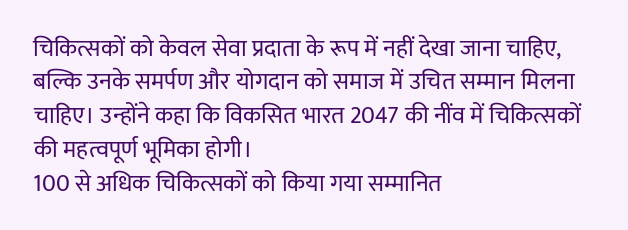चिकित्सकों को केवल सेवा प्रदाता के रूप में नहीं देखा जाना चाहिए, बल्कि उनके समर्पण और योगदान को समाज में उचित सम्मान मिलना चाहिए। उन्होंने कहा कि विकसित भारत 2047 की नींव में चिकित्सकों की महत्वपूर्ण भूमिका होगी।
100 से अधिक चिकित्सकों को किया गया सम्मानित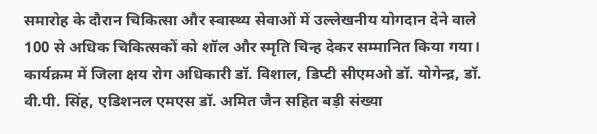समारोह के दौरान चिकित्सा और स्वास्थ्य सेवाओं में उल्लेखनीय योगदान देने वाले 100 से अधिक चिकित्सकों को शॉल और स्मृति चिन्ह देकर सम्मानित किया गया।
कार्यक्रम में जिला क्षय रोग अधिकारी डॉ. विशाल, डिप्टी सीएमओ डॉ. योगेन्द्र, डॉ. वी.पी. सिंह, एडिशनल एमएस डॉ. अमित जैन सहित बड़ी संख्या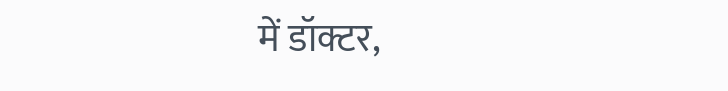में डॉक्टर,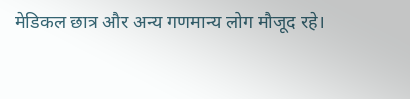मेडिकल छात्र और अन्य गणमान्य लोग मौजूद रहे।